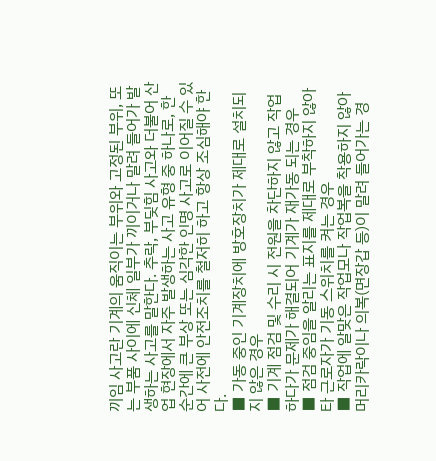끼임 사고란 기계의 움직이는 부위와 고정된 부위, 또는 부품 사이에 신체 일부가 끼이거나 말려 들어가 발생하는 사고를 말한다. 추락, 부딪힘 사고와 더불어 산업 현장에서 자주 발생하는 사고 유형 중 하나로, 한 순간에 큰 부상 또는 심각한 인명 사고로 이어질 수 있어 사전에 안전조치를 철저히 하고 항상 조심해야 한다.
■ 가동 중인 기계장치에 방호장치가 제대로 설치되지 않은 경우
■ 기계 점검 및 수리 시 전원을 차단하지 않고 작업하다가 문제가 해결되어 기계가 재가동 되는 경우
■ 점검 중임을 알리는 표지를 제대로 부착하지 않아 타 근로자가 기동 스위치를 켜는 경우
■ 작업에 알맞은 작업모나 작업복을 착용하지 않아 머리카락이나 의복(면장갑 등)이 말려 들어가는 경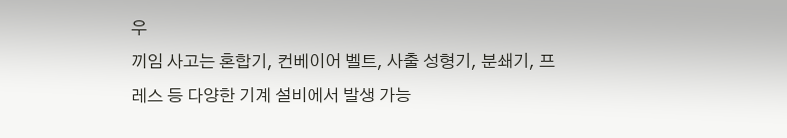우
끼임 사고는 혼합기, 컨베이어 벨트, 사출 성형기, 분쇄기, 프레스 등 다양한 기계 설비에서 발생 가능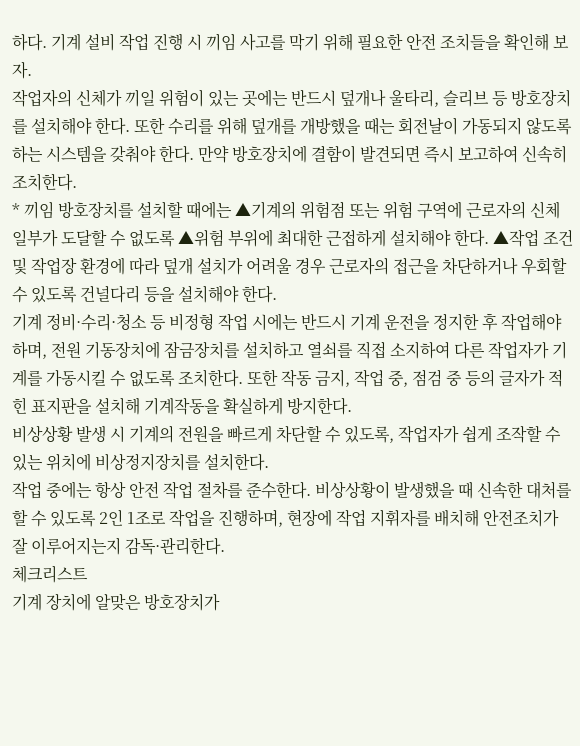하다. 기계 설비 작업 진행 시 끼임 사고를 막기 위해 필요한 안전 조치들을 확인해 보자.
작업자의 신체가 끼일 위험이 있는 곳에는 반드시 덮개나 울타리, 슬리브 등 방호장치를 설치해야 한다. 또한 수리를 위해 덮개를 개방했을 때는 회전날이 가동되지 않도록 하는 시스템을 갖춰야 한다. 만약 방호장치에 결함이 발견되면 즉시 보고하여 신속히 조치한다.
* 끼임 방호장치를 설치할 때에는 ▲기계의 위험점 또는 위험 구역에 근로자의 신체 일부가 도달할 수 없도록 ▲위험 부위에 최대한 근접하게 설치해야 한다. ▲작업 조건 및 작업장 환경에 따라 덮개 설치가 어려울 경우 근로자의 접근을 차단하거나 우회할 수 있도록 건널다리 등을 설치해야 한다.
기계 정비·수리·청소 등 비정형 작업 시에는 반드시 기계 운전을 정지한 후 작업해야 하며, 전원 기동장치에 잠금장치를 설치하고 열쇠를 직접 소지하여 다른 작업자가 기계를 가동시킬 수 없도록 조치한다. 또한 작동 금지, 작업 중, 점검 중 등의 글자가 적힌 표지판을 설치해 기계작동을 확실하게 방지한다.
비상상황 발생 시 기계의 전원을 빠르게 차단할 수 있도록, 작업자가 쉽게 조작할 수 있는 위치에 비상정지장치를 설치한다.
작업 중에는 항상 안전 작업 절차를 준수한다. 비상상황이 발생했을 때 신속한 대처를 할 수 있도록 2인 1조로 작업을 진행하며, 현장에 작업 지휘자를 배치해 안전조치가 잘 이루어지는지 감독·관리한다.
체크리스트
기계 장치에 알맞은 방호장치가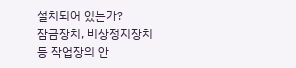설치되어 있는가?
잠금장치, 비상정지장치 등 작업장의 안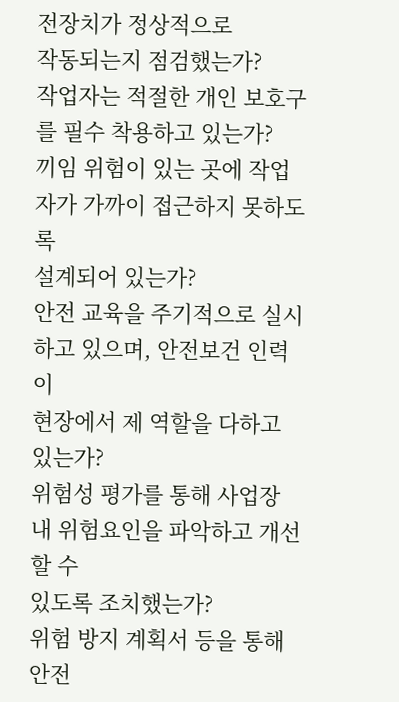전장치가 정상적으로
작동되는지 점검했는가?
작업자는 적절한 개인 보호구를 필수 착용하고 있는가?
끼임 위험이 있는 곳에 작업자가 가까이 접근하지 못하도록
설계되어 있는가?
안전 교육을 주기적으로 실시하고 있으며, 안전보건 인력이
현장에서 제 역할을 다하고 있는가?
위험성 평가를 통해 사업장 내 위험요인을 파악하고 개선할 수
있도록 조치했는가?
위험 방지 계획서 등을 통해 안전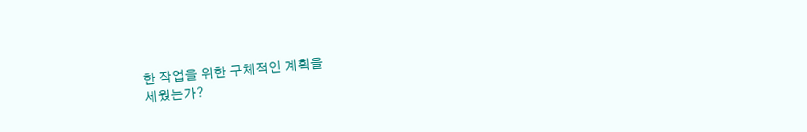한 작업을 위한 구체적인 계획을
세웠는가?